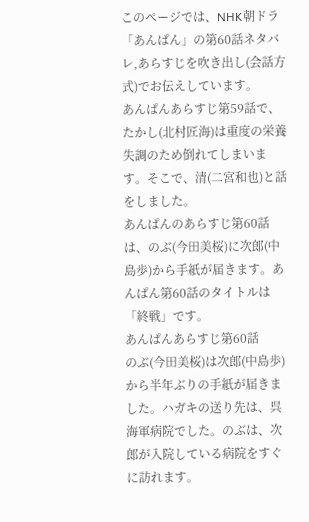このページでは、NHK朝ドラ「あんぱん」の第60話ネタバレ,あらすじを吹き出し(会話方式)でお伝えしています。
あんぱんあらすじ第59話で、たかし(北村匠海)は重度の栄養失調のため倒れてしまいます。そこで、清(二宮和也)と話をしました。
あんぱんのあらすじ第60話は、のぶ(今田美桜)に次郎(中島歩)から手紙が届きます。あんぱん第60話のタイトルは「終戦」です。
あんぱんあらすじ第60話
のぶ(今田美桜)は次郎(中島歩)から半年ぶりの手紙が届きました。ハガキの送り先は、呉海軍病院でした。のぶは、次郎が入院している病院をすぐに訪れます。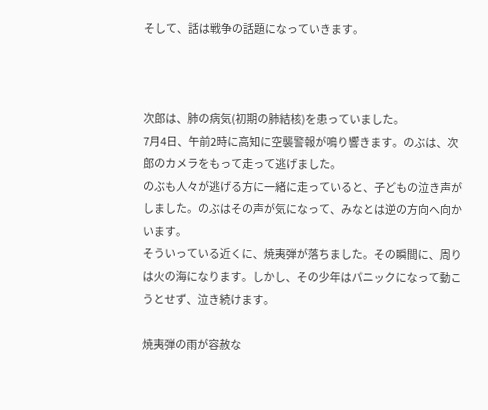そして、話は戦争の話題になっていきます。



次郎は、肺の病気(初期の肺結核)を患っていました。
7月4日、午前2時に高知に空襲警報が鳴り響きます。のぶは、次郎のカメラをもって走って逃げました。
のぶも人々が逃げる方に一緒に走っていると、子どもの泣き声がしました。のぶはその声が気になって、みなとは逆の方向へ向かいます。
そういっている近くに、焼夷弾が落ちました。その瞬間に、周りは火の海になります。しかし、その少年はパニックになって動こうとせず、泣き続けます。

焼夷弾の雨が容赦な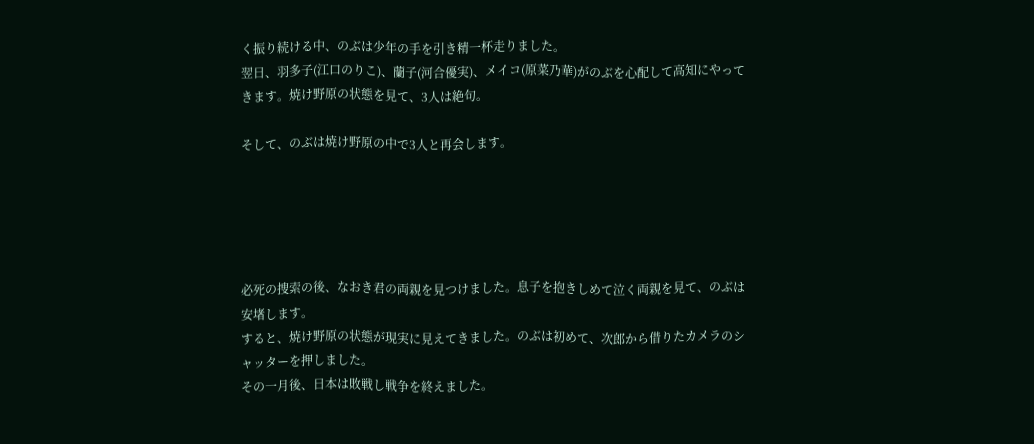く振り続ける中、のぶは少年の手を引き精一杯走りました。
翌日、羽多子(江口のりこ)、蘭子(河合優実)、メイコ(原菜乃華)がのぶを心配して高知にやってきます。焼け野原の状態を見て、3人は絶句。

そして、のぶは焼け野原の中で3人と再会します。





必死の捜索の後、なおき君の両親を見つけました。息子を抱きしめて泣く両親を見て、のぶは安堵します。
すると、焼け野原の状態が現実に見えてきました。のぶは初めて、次郎から借りたカメラのシャッターを押しました。
その一月後、日本は敗戦し戦争を終えました。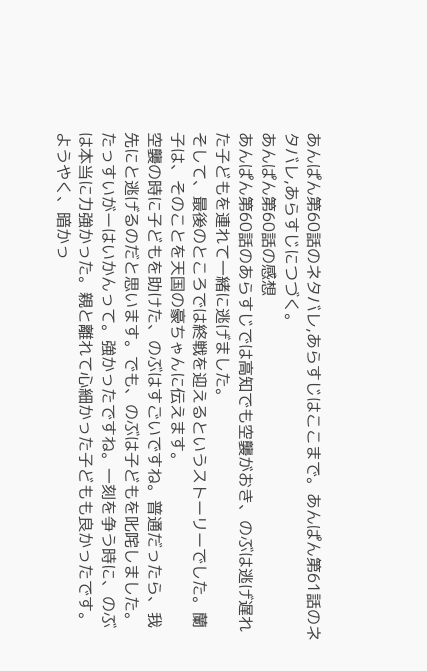あんぱん第60話のネタバレ,あらすじはここまで。あんぱん第61話のネタバレ,あらすじにつづく。
あんぱん第60話の感想
あんぱん第60話のあらすじでは高知でも空襲がおき、のぶは逃げ遅れた子どもを連れて一緒に逃げました。
そして、最後のところでは終戦を迎えるというストーリーでした。蘭子は、そのことを天国の豪ちゃんに伝えます。
空襲の時に子どもを助けた、のぶはすごいですね。普通だったら、我先にと逃げるのだと思います。でも、のぶは子どもを叱咤しました。
たっすいがーはいかんって。強かったですね。一刻を争う時に、のぶは本当に力強かった。親と離れて心細かった子どもも良かったです。
ようやく、暗かっ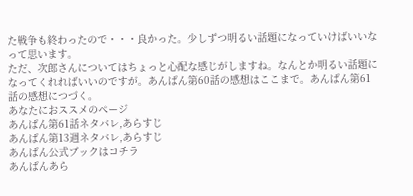た戦争も終わったので・・・良かった。少しずつ明るい話題になっていけばいいなって思います。
ただ、次郎さんについてはちょっと心配な感じがしますね。なんとか明るい話題になってくれればいいのですが。あんぱん第60話の感想はここまで。あんぱん第61話の感想につづく。
あなたにおススメのページ
あんぱん第61話ネタバレ,あらすじ
あんぱん第13週ネタバレ,あらすじ
あんぱん公式ブックはコチラ
あんぱんあら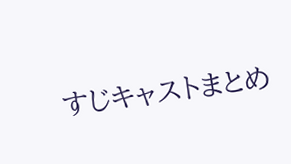すじキャストまとめ